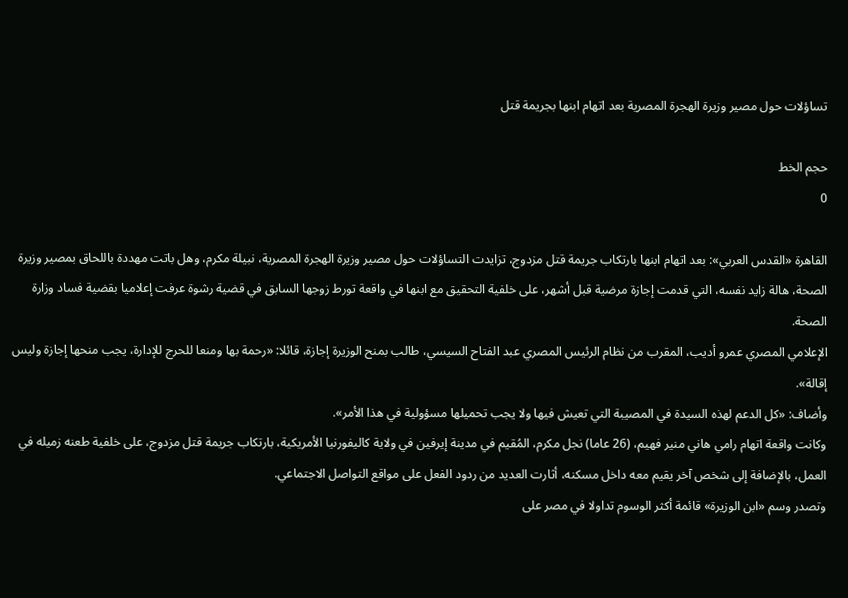تساؤلات حول مصير وزيرة الهجرة المصرية بعد اتهام ابنها بجريمة قتل

حجم الخط
0

القاهرة «القدس العربي»: بعد اتهام ابنها بارتكاب جريمة قتل مزدوج، تزايدت التساؤلات حول مصير وزيرة الهجرة المصرية، نبيلة مكرم، وهل باتت مهددة باللحاق بمصير وزيرة الصحة، هالة زايد نفسه، التي قدمت إجازة مرضية قبل أشهر، على خلفية التحقيق مع ابنها في واقعة تورط زوجها السابق في قضية رشوة عرفت إعلاميا بقضية فساد وزارة الصحة.
الإعلامي المصري عمرو أديب، المقرب من نظام الرئيس المصري عبد الفتاح السيسي، طالب بمنح الوزيرة إجازة، قائلا: «رحمة بها ومنعا للحرج للإدارة، يجب منحها إجازة وليس إقالة».
وأضاف: «كل الدعم لهذه السيدة في المصيبة التي تعيش فيها ولا يجب تحميلها مسؤولية في هذا الأمر».
وكانت واقعة اتهام رامي هاني منير فهيم، (26 عاما) نجل مكرم، المُقيم في مدينة إيرفين في ولاية كاليفورنيا الأمريكية، بارتكاب جريمة قتل مزدوج، على خلفية طعنه زميله في العمل، بالإضافة إلى شخص آخر يقيم معه داخل مسكنه، أثارت العديد من ردود الفعل على مواقع التواصل الاجتماعي.
وتصدر وسم «ابن الوزيرة» قائمة أكثر الوسوم تداولا في مصر على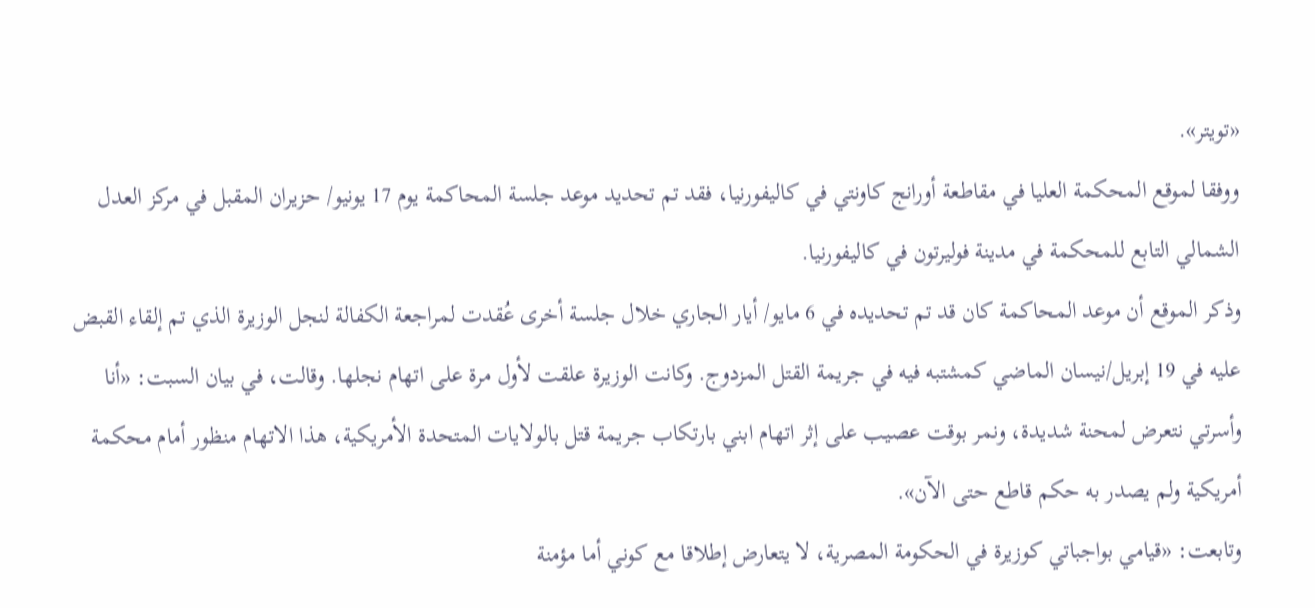«تويتر».
ووفقا لموقع المحكمة العليا في مقاطعة أورانج كاونتي في كاليفورنيا، فقد تم تحديد موعد جلسة المحاكمة يوم 17 يونيو/ حزيران المقبل في مركز العدل الشمالي التابع للمحكمة في مدينة فوليرتون في كاليفورنيا.
وذكر الموقع أن موعد المحاكمة كان قد تم تحديده في 6 مايو/ أيار الجاري خلال جلسة أخرى عُقدت لمراجعة الكفالة لنجل الوزيرة الذي تم إلقاء القبض عليه في 19 إبريل/نيسان الماضي كمشتبه فيه في جريمة القتل المزدوج. وكانت الوزيرة علقت لأول مرة على اتهام نجلها. وقالت، في بيان السبت: «أنا وأسرتي نتعرض لمحنة شديدة، ونمر بوقت عصيب على إثر اتهام ابني بارتكاب جريمة قتل بالولايات المتحدة الأمريكية، هذا الاتهام منظور أمام محكمة أمريكية ولم يصدر به حكم قاطع حتى الآن».
وتابعت: «قيامي بواجباتي كوزيرة في الحكومة المصرية، لا يتعارض إطلاقا مع كوني أما مؤمنة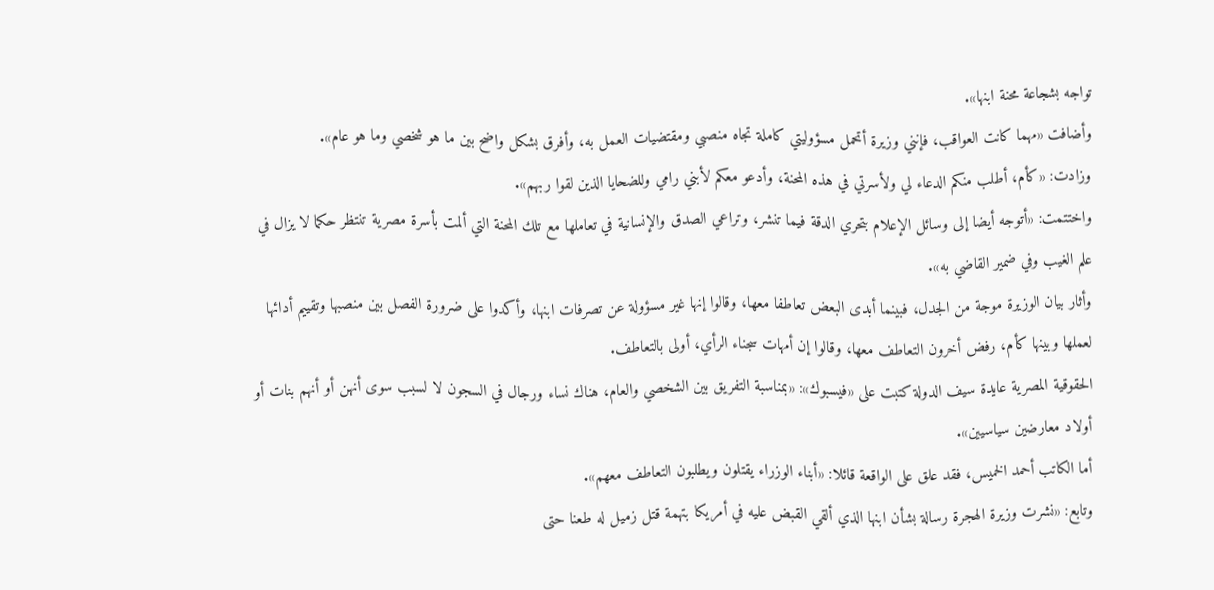تواجه بشجاعة محنة ابنها».
وأضافت «مهما كانت العواقب، فإنني وزيرة أتحمل مسؤوليتي كاملة تجاه منصبي ومقتضيات العمل به، وأفرق بشكل واضح بين ما هو شخصي وما هو عام».
وزادت: «كأم، أطلب منكم الدعاء لي ولأسرتي في هذه المحنة، وأدعو معكم لأبني رامي وللضحايا الذين لقوا ربهم».
واختتمت: «أتوجه أيضا إلى وسائل الإعلام بتحري الدقة فيما تنشر، وتراعي الصدق والإنسانية في تعاملها مع تلك المحنة التي ألمت بأسرة مصرية تنتظر حكما لا يزال في علم الغيب وفي ضمير القاضي به».
وأثار بيان الوزيرة موجة من الجدل، فبينما أبدى البعض تعاطفا معها، وقالوا إنها غير مسؤولة عن تصرفات ابنها، وأكدوا على ضرورة الفصل بين منصبها وتقييم أدائها لعملها وبينها كأم، رفض أخرون التعاطف معها، وقالوا إن أمهات سجناء الرأي، أولى بالتعاطف.
الحقوقية المصرية عايدة سيف الدولة كتبت على «فيسبوك»: «بمناسبة التفريق بين الشخصي والعام، هناك نساء ورجال في السجون لا لسبب سوى أنهن أو أنهم بنات أو أولاد معارضين سياسيين».
أما الكاتب أحمد الخميس، فقد علق على الواقعة قائلا: «أبناء الوزراء يقتلون ويطلبون التعاطف معهم».
وتابع: «نشرت وزيرة الهجرة رسالة بشأن ابنها الذي ألقي القبض عليه في أمريكا بتهمة قتل زميل له طعنا حتى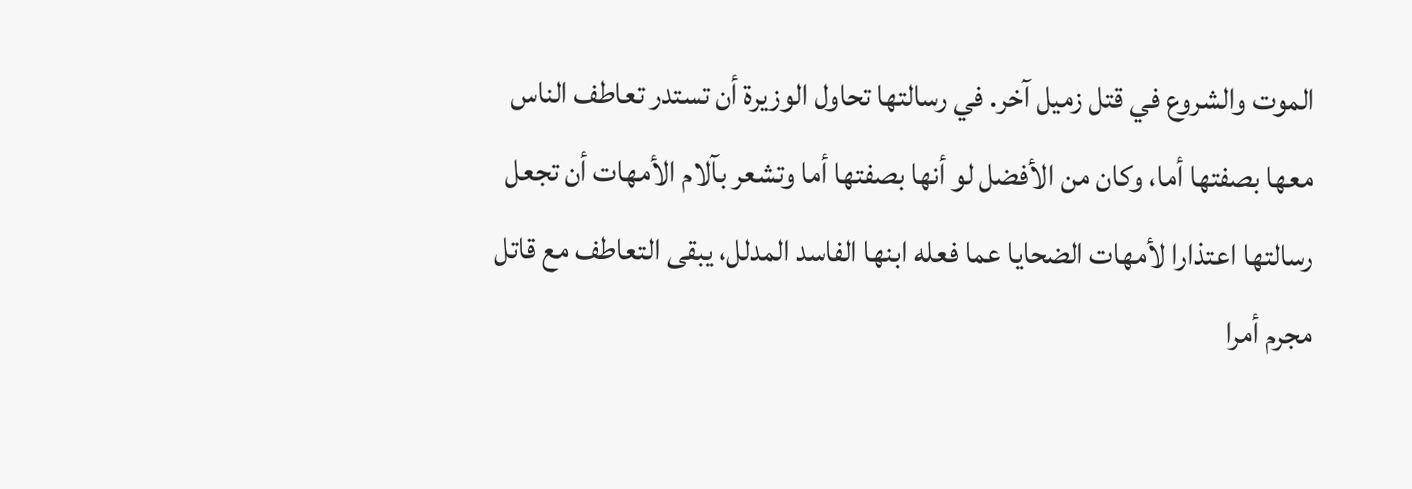الموت والشروع في قتل زميل آخر. في رسالتها تحاول الوزيرة أن تستدر تعاطف الناس معها بصفتها أما، وكان من الأفضل لو أنها بصفتها أما وتشعر بآلام الأمهات أن تجعل رسالتها اعتذارا لأمهات الضحايا عما فعله ابنها الفاسد المدلل، يبقى التعاطف مع قاتل مجرم أمرا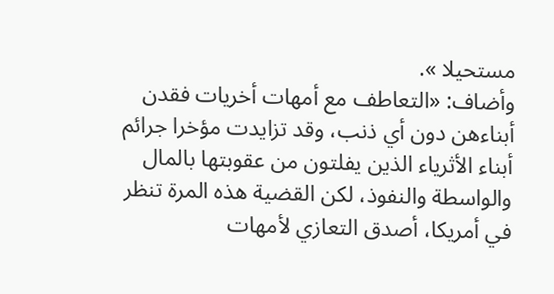مستحيلا ».
وأضاف: «التعاطف مع أمهات أخريات فقدن أبناءهن دون أي ذنب، وقد تزايدت مؤخرا جرائم أبناء الأثرياء الذين يفلتون من عقوبتها بالمال والواسطة والنفوذ، لكن القضية هذه المرة تنظر في أمريكا، أصدق التعازي لأمهات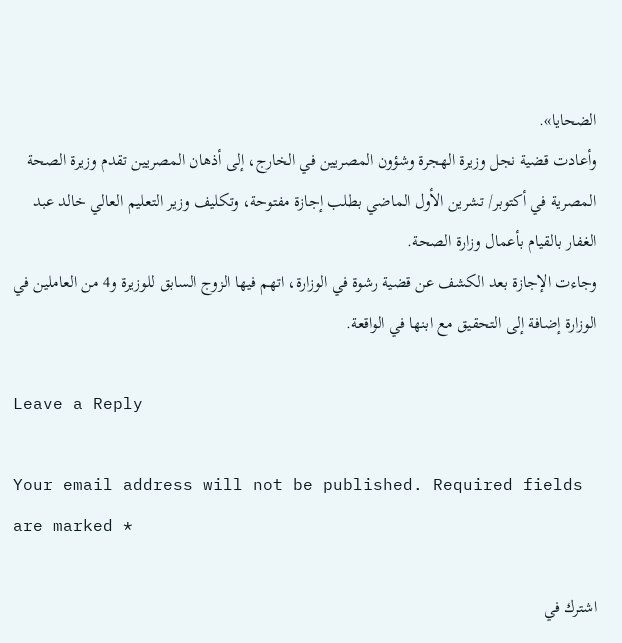الضحايا».
وأعادت قضية نجل وزيرة الهجرة وشؤون المصريين في الخارج، إلى أذهان المصريين تقدم وزيرة الصحة المصرية في أكتوبر/ تشرين الأول الماضي بطلب إجازة مفتوحة، وتكليف وزير التعليم العالي خالد عبد الغفار بالقيام بأعمال وزارة الصحة.
وجاءت الإجازة بعد الكشف عن قضية رشوة في الوزارة، اتهم فيها الزوج السابق للوزيرة و4 من العاملين في الوزارة إضافة إلى التحقيق مع ابنها في الواقعة.

Leave a Reply

Your email address will not be published. Required fields are marked *

اشترك في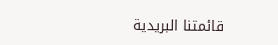قائمتنا البريدية